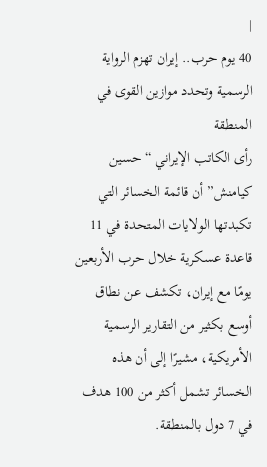|
40 يوم حرب.. إيران تهزم الرواية الرسمية وتحدد موازين القوى في المنطقة
رأى الكاتب الإيراني “حسین کیامنش” أن قائمة الخسائر التي تكبدتها الولايات المتحدة في 11 قاعدة عسكرية خلال حرب الأربعين يومًا مع إيران، تكشف عن نطاق أوسع بكثير من التقارير الرسمية الأمريكية، مشيرًا إلى أن هذه الخسائر تشمل أكثر من 100 هدف في 7 دول بالمنطقة.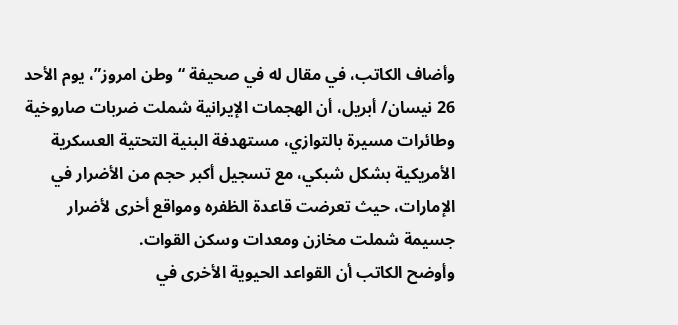وأضاف الكاتب، في مقال له في صحيفة “وطن امروز”، يوم الأحد 26 نيسان/ أبريل، أن الهجمات الإيرانية شملت ضربات صاروخية وطائرات مسيرة بالتوازي، مستهدفة البنية التحتية العسكرية الأمريكية بشكل شبكي، مع تسجيل أكبر حجم من الأضرار في الإمارات، حيث تعرضت قاعدة الظفره ومواقع أخرى لأضرار جسيمة شملت مخازن ومعدات وسكن القوات.
وأوضح الكاتب أن القواعد الحيوية الأخرى في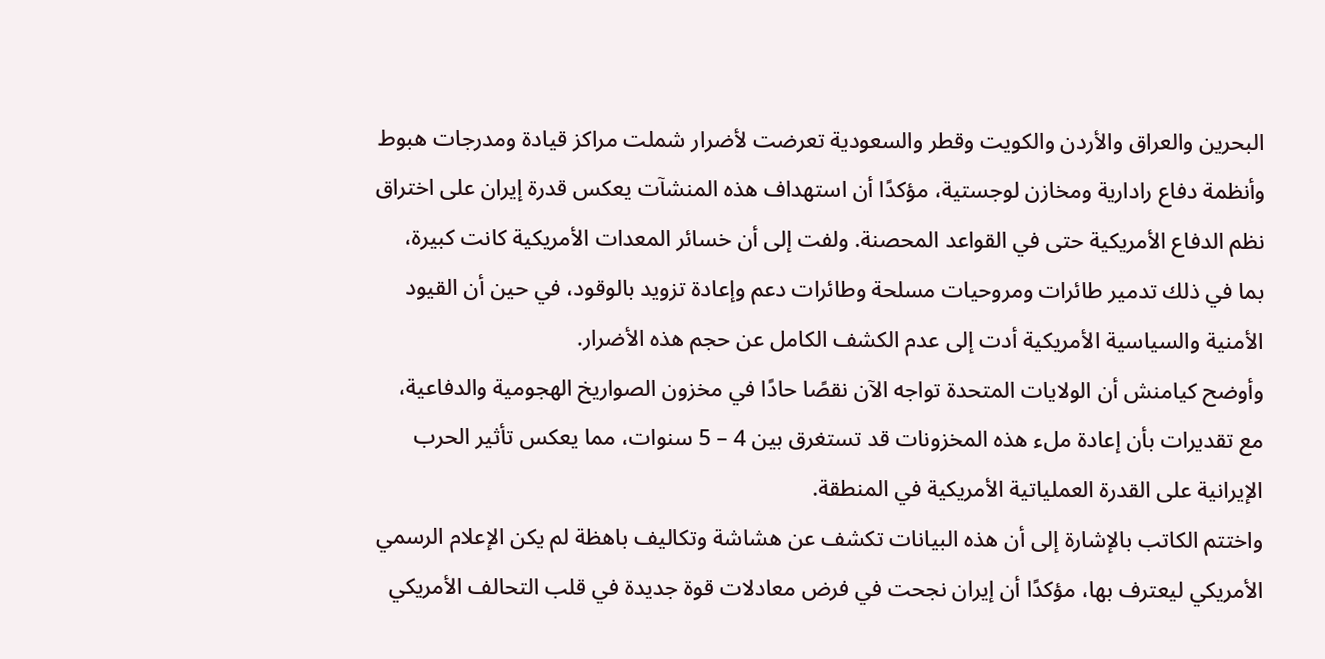البحرین والعراق والأردن والكويت وقطر والسعودية تعرضت لأضرار شملت مراكز قيادة ومدرجات هبوط وأنظمة دفاع رادارية ومخازن لوجستية، مؤكدًا أن استهداف هذه المنشآت يعكس قدرة إيران على اختراق نظم الدفاع الأمريكية حتى في القواعد المحصنة. ولفت إلى أن خسائر المعدات الأمريكية كانت كبيرة، بما في ذلك تدمير طائرات ومروحيات مسلحة وطائرات دعم وإعادة تزويد بالوقود، في حين أن القيود الأمنية والسياسية الأمريكية أدت إلى عدم الكشف الكامل عن حجم هذه الأضرار.
وأوضح کیامنش أن الولايات المتحدة تواجه الآن نقصًا حادًا في مخزون الصواريخ الهجومية والدفاعية، مع تقديرات بأن إعادة ملء هذه المخزونات قد تستغرق بين 4 – 5 سنوات، مما يعكس تأثير الحرب الإيرانية على القدرة العملياتية الأمريكية في المنطقة.
واختتم الكاتب بالإشارة إلى أن هذه البيانات تكشف عن هشاشة وتكاليف باهظة لم يكن الإعلام الرسمي الأمريكي ليعترف بها، مؤكدًا أن إيران نجحت في فرض معادلات قوة جديدة في قلب التحالف الأمريكي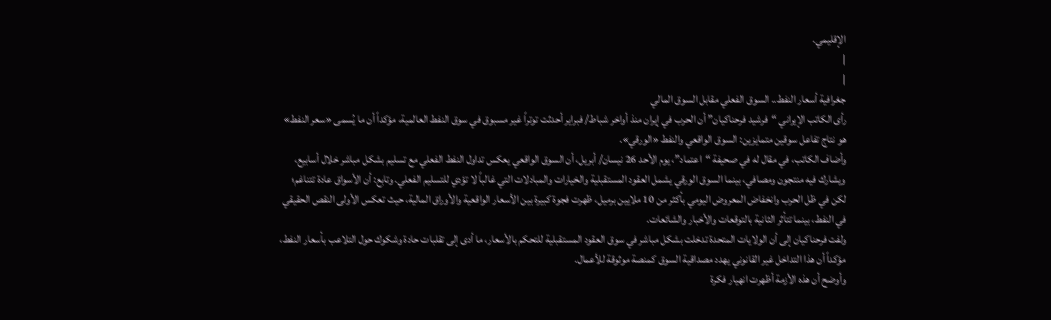الإقليمي.
|
|
جغرافية أسعار النفط.. السوق الفعلي مقابل السوق المالي
رأى الكاتب الإيراني “فرشید فرحناکیان” أن الحرب في إيران منذ أواخر شباط/ فبراير أحدثت توتراً غير مسبوق في سوق النفط العالمية، مؤكداً أن ما يُسمى «سعر النفط» هو نتاج تفاعل سوقين متمايزين: السوق الواقعي والنفط «الورقي».
وأضاف الكاتب، في مقال له في صحيفة “اعتماد”، يوم الأحد 26 نيسان/ أبريل، أن السوق الواقعي يعكس تداول النفط الفعلي مع تسليم بشکل مباشر خلال أسابيع، ويشارك فيه منتجون ومصافي، بينما السوق الورقي يشمل العقود المستقبلية والخيارات والمبادلات التي غالباً لا تؤدي للتسليم الفعلي. وتابع: أن الأسواق عادة تتناغم؛ لكن في ظل الحرب وانخفاض المعروض اليومي بأكثر من 10 ملايين برميل، ظهرت فجوة كبيرة بين الأسعار الواقعية والأوراق المالية، حيث تعكس الأولى النقص الحقيقي في النفط، بينما تتأثر الثانية بالتوقعات والأخبار والشائعات.
ولفت فرحناکیان إلى أن الولايات المتحدة تدخلت بشكل مباشر في سوق العقود المستقبلية للتحكم بالأسعار، ما أدى إلى تقلبات حادة وشكوك حول التلاعب بأسعار النفط، مؤكداً أن هذا التداخل غير القانوني يهدد مصداقية السوق كمنصة موثوقة للأعمال.
وأوضح أن هذه الأزمة أظهرت انهيار فكرة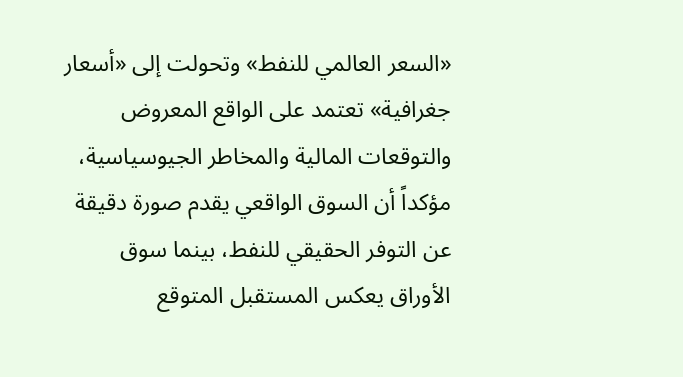«السعر العالمي للنفط» وتحولت إلى «أسعار جغرافية» تعتمد على الواقع المعروض والتوقعات المالية والمخاطر الجيوسياسية، مؤكداً أن السوق الواقعي يقدم صورة دقيقة عن التوفر الحقيقي للنفط، بينما سوق الأوراق يعكس المستقبل المتوقع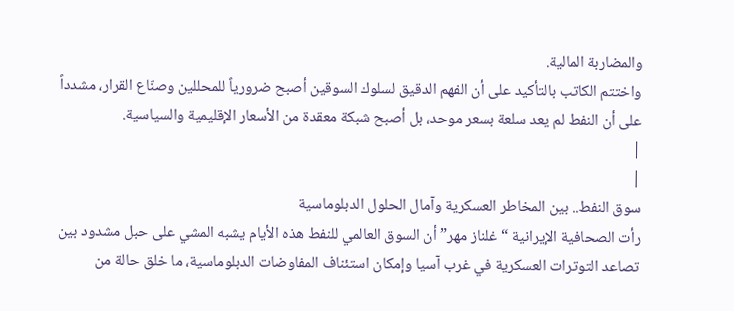والمضاربة المالية.
واختتم الكاتب بالتأكيد على أن الفهم الدقيق لسلوك السوقين أصبح ضرورياً للمحللين وصنّاع القرار، مشدداً على أن النفط لم يعد سلعة بسعر موحد، بل أصبح شبكة معقدة من الأسعار الإقليمية والسياسية.
|
|
سوق النفط.. بين المخاطر العسكرية وآمال الحلول الدبلوماسية
رأت الصحافية الإيرانية “غلناز مهر” أن السوق العالمي للنفط هذه الأيام يشبه المشي على حبل مشدود بين تصاعد التوترات العسكرية في غرب آسيا وإمکان استئناف المفاوضات الدبلوماسية، ما خلق حالة من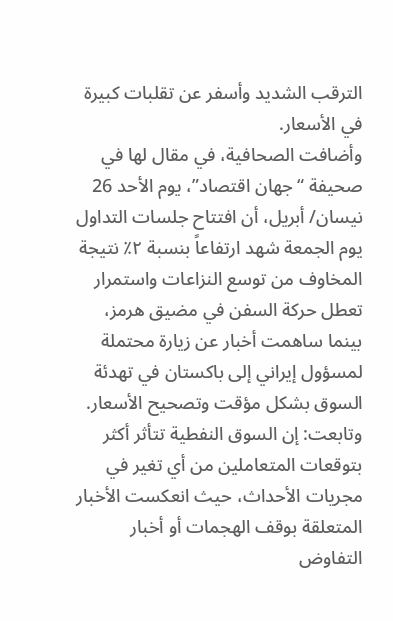الترقب الشديد وأسفر عن تقلبات كبيرة في الأسعار.
وأضافت الصحافية، في مقال لها في صحيفة “جهان اقتصاد”، يوم الأحد 26 نيسان/ أبريل، أن افتتاح جلسات التداول يوم الجمعة شهد ارتفاعاً بنسبة ۲٪ نتيجة المخاوف من توسع النزاعات واستمرار تعطل حركة السفن في مضيق هرمز، بينما ساهمت أخبار عن زيارة محتملة لمسؤول إيراني إلى باكستان في تهدئة السوق بشكل مؤقت وتصحيح الأسعار. وتابعت: إن السوق النفطية تتأثر أكثر بتوقعات المتعاملين من أي تغير في مجريات الأحداث، حيث انعكست الأخبار المتعلقة بوقف الهجمات أو أخبار التفاوض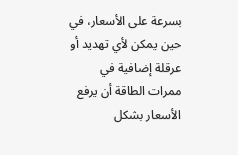بسرعة على الأسعار، في حين يمكن لأي تهديد أو عرقلة إضافية في ممرات الطاقة أن يرفع الأسعار بشكل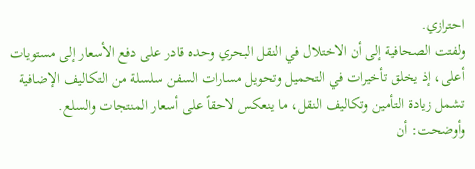احترازي.
ولفتت الصحافية إلى أن الاختلال في النقل البحري وحده قادر على دفع الأسعار إلى مستويات أعلى، إذ يخلق تأخيرات في التحميل وتحويل مسارات السفن سلسلة من التكاليف الإضافية تشمل زيادة التأمين وتكاليف النقل، ما ينعكس لاحقاً على أسعار المنتجات والسلع. وأوضحت: أن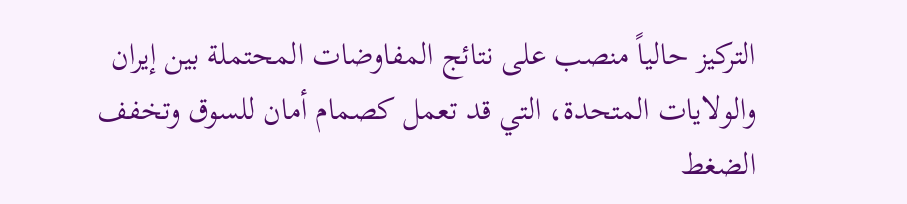التركيز حالياً منصب على نتائج المفاوضات المحتملة بين إيران والولايات المتحدة، التي قد تعمل كصمام أمان للسوق وتخفف الضغط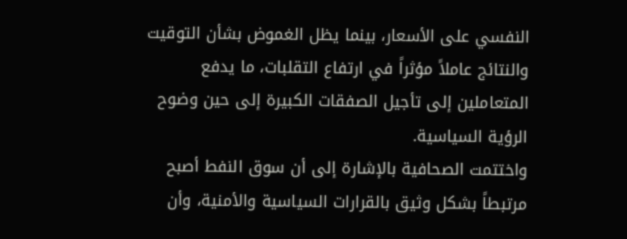النفسي على الأسعار، بينما يظل الغموض بشأن التوقيت والنتائج عاملاً مؤثراً في ارتفاع التقلبات، ما يدفع المتعاملين إلى تأجيل الصفقات الكبيرة إلى حين وضوح الرؤية السياسية.
واختتمت الصحافية بالإشارة إلى أن سوق النفط أصبح مرتبطاً بشكل وثيق بالقرارات السياسية والأمنية، وأن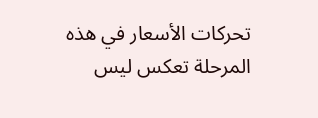تحركات الأسعار في هذه المرحلة تعكس ليس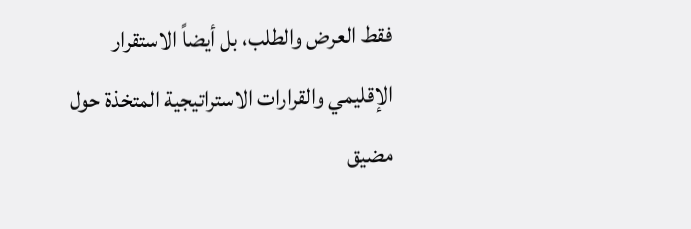فقط العرض والطلب، بل أيضاً الاستقرار الإقليمي والقرارات الاستراتيجية المتخذة حول مضيق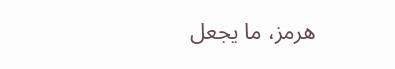هرمز، ما يجعل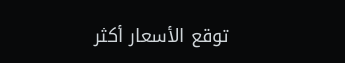توقع الأسعار أكثر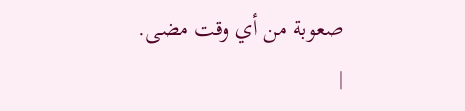صعوبة من أي وقت مضى.
|